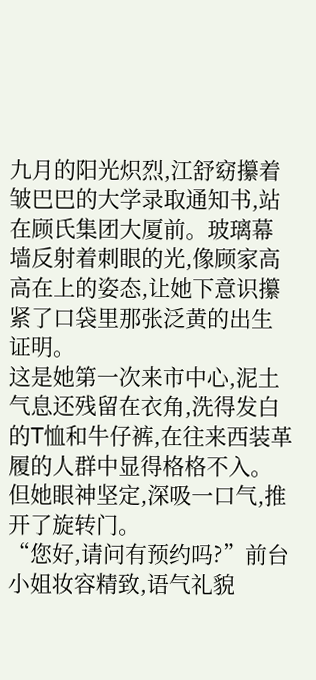九月的阳光炽烈,江舒窈攥着皱巴巴的大学录取通知书,站在顾氏集团大厦前。玻璃幕墙反射着刺眼的光,像顾家高高在上的姿态,让她下意识攥紧了口袋里那张泛黄的出生证明。
这是她第一次来市中心,泥土气息还残留在衣角,洗得发白的T恤和牛仔裤,在往来西装革履的人群中显得格格不入。但她眼神坚定,深吸一口气,推开了旋转门。
“您好,请问有预约吗?”前台小姐妆容精致,语气礼貌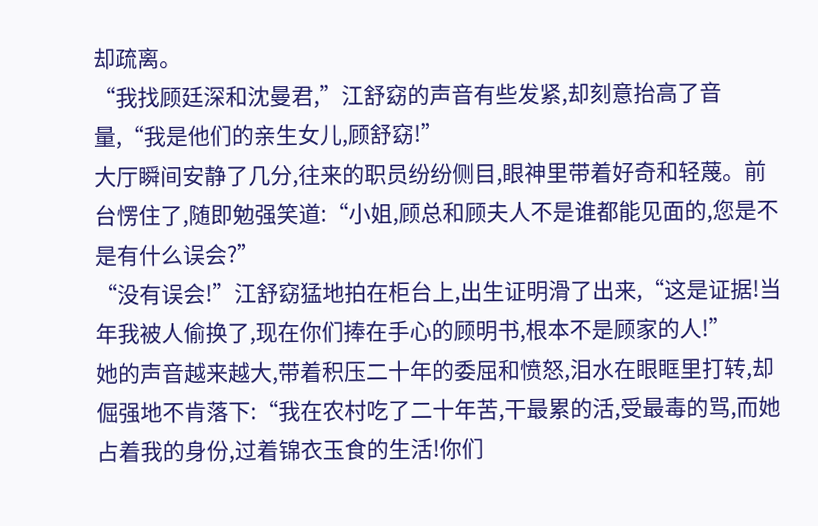却疏离。
“我找顾廷深和沈曼君,”江舒窈的声音有些发紧,却刻意抬高了音量,“我是他们的亲生女儿,顾舒窈!”
大厅瞬间安静了几分,往来的职员纷纷侧目,眼神里带着好奇和轻蔑。前台愣住了,随即勉强笑道:“小姐,顾总和顾夫人不是谁都能见面的,您是不是有什么误会?”
“没有误会!”江舒窈猛地拍在柜台上,出生证明滑了出来,“这是证据!当年我被人偷换了,现在你们捧在手心的顾明书,根本不是顾家的人!”
她的声音越来越大,带着积压二十年的委屈和愤怒,泪水在眼眶里打转,却倔强地不肯落下:“我在农村吃了二十年苦,干最累的活,受最毒的骂,而她占着我的身份,过着锦衣玉食的生活!你们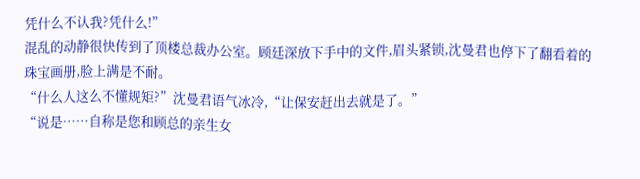凭什么不认我?凭什么!”
混乱的动静很快传到了顶楼总裁办公室。顾廷深放下手中的文件,眉头紧锁,沈曼君也停下了翻看着的珠宝画册,脸上满是不耐。
“什么人这么不懂规矩?”沈曼君语气冰冷,“让保安赶出去就是了。”
“说是……自称是您和顾总的亲生女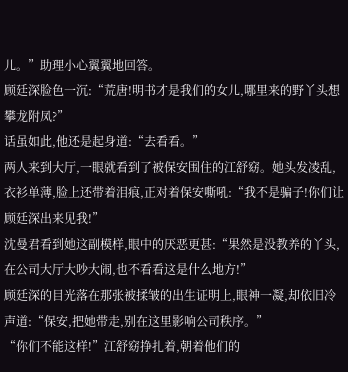儿。”助理小心翼翼地回答。
顾廷深脸色一沉:“荒唐!明书才是我们的女儿,哪里来的野丫头想攀龙附凤?”
话虽如此,他还是起身道:“去看看。”
两人来到大厅,一眼就看到了被保安围住的江舒窈。她头发凌乱,衣衫单薄,脸上还带着泪痕,正对着保安嘶吼:“我不是骗子!你们让顾廷深出来见我!”
沈曼君看到她这副模样,眼中的厌恶更甚:“果然是没教养的丫头,在公司大厅大吵大闹,也不看看这是什么地方!”
顾廷深的目光落在那张被揉皱的出生证明上,眼神一凝,却依旧冷声道:“保安,把她带走,别在这里影响公司秩序。”
“你们不能这样!”江舒窈挣扎着,朝着他们的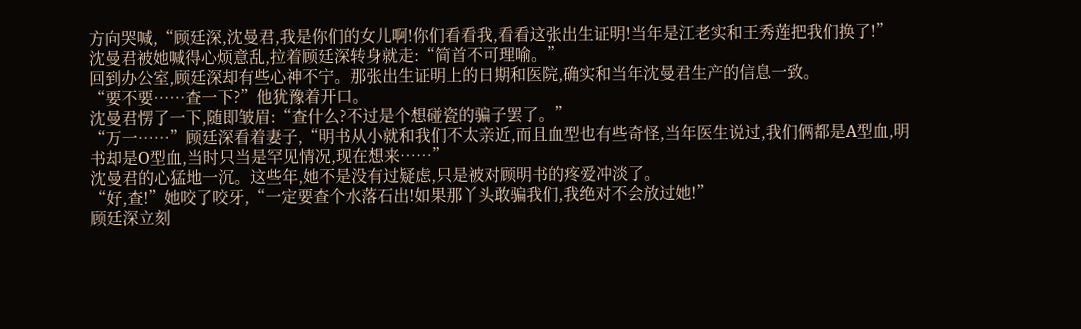方向哭喊,“顾廷深,沈曼君,我是你们的女儿啊!你们看看我,看看这张出生证明!当年是江老实和王秀莲把我们换了!”
沈曼君被她喊得心烦意乱,拉着顾廷深转身就走:“简首不可理喻。”
回到办公室,顾廷深却有些心神不宁。那张出生证明上的日期和医院,确实和当年沈曼君生产的信息一致。
“要不要……查一下?”他犹豫着开口。
沈曼君愣了一下,随即皱眉:“查什么?不过是个想碰瓷的骗子罢了。”
“万一……”顾廷深看着妻子,“明书从小就和我们不太亲近,而且血型也有些奇怪,当年医生说过,我们俩都是A型血,明书却是O型血,当时只当是罕见情况,现在想来……”
沈曼君的心猛地一沉。这些年,她不是没有过疑虑,只是被对顾明书的疼爱冲淡了。
“好,查!”她咬了咬牙,“一定要查个水落石出!如果那丫头敢骗我们,我绝对不会放过她!”
顾廷深立刻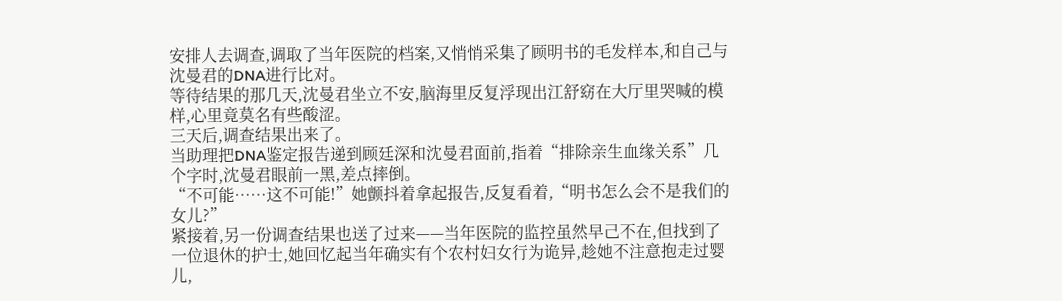安排人去调查,调取了当年医院的档案,又悄悄采集了顾明书的毛发样本,和自己与沈曼君的DNA进行比对。
等待结果的那几天,沈曼君坐立不安,脑海里反复浮现出江舒窈在大厅里哭喊的模样,心里竟莫名有些酸涩。
三天后,调查结果出来了。
当助理把DNA鉴定报告递到顾廷深和沈曼君面前,指着“排除亲生血缘关系”几个字时,沈曼君眼前一黑,差点摔倒。
“不可能……这不可能!”她颤抖着拿起报告,反复看着,“明书怎么会不是我们的女儿?”
紧接着,另一份调查结果也送了过来——当年医院的监控虽然早己不在,但找到了一位退休的护士,她回忆起当年确实有个农村妇女行为诡异,趁她不注意抱走过婴儿,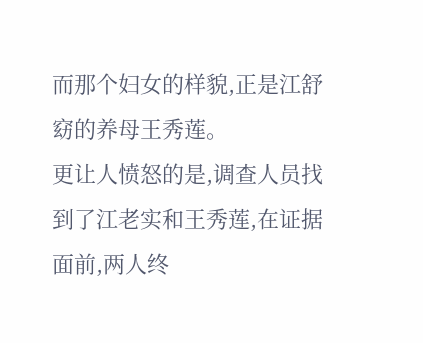而那个妇女的样貌,正是江舒窈的养母王秀莲。
更让人愤怒的是,调查人员找到了江老实和王秀莲,在证据面前,两人终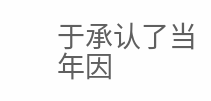于承认了当年因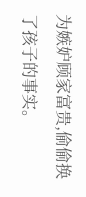为嫉妒顾家富贵,偷偷换了孩子的事实。